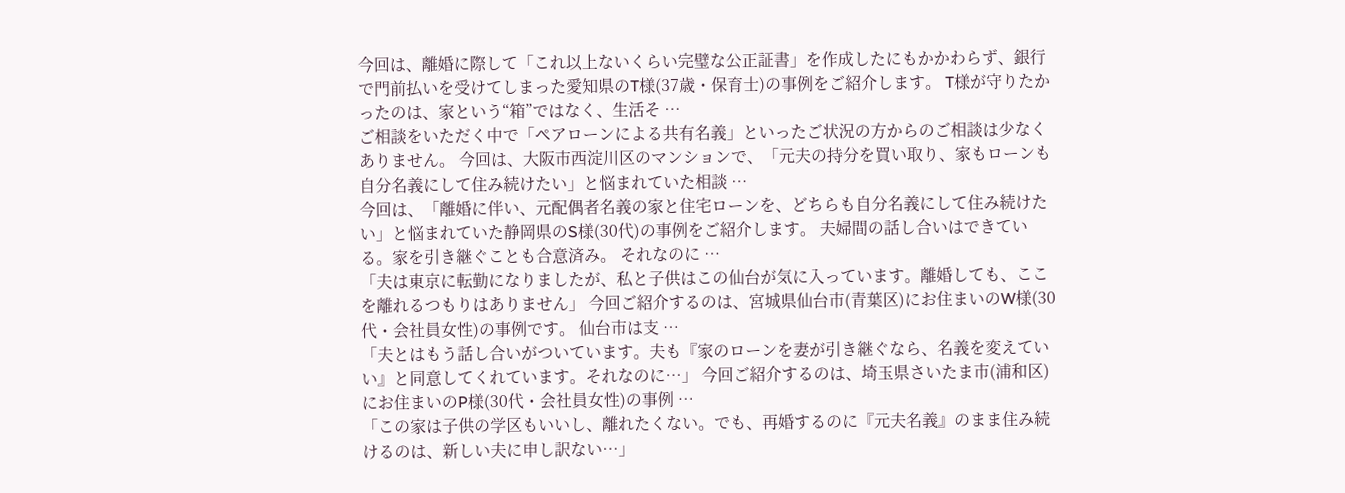今回は、離婚に際して「これ以上ないくらい完璧な公正証書」を作成したにもかかわらず、銀行で門前払いを受けてしまった愛知県のT様(37歳・保育士)の事例をご紹介します。 T様が守りたかったのは、家という“箱”ではなく、生活そ …
ご相談をいただく中で「ペアローンによる共有名義」といったご状況の方からのご相談は少なくありません。 今回は、大阪市西淀川区のマンションで、「元夫の持分を買い取り、家もローンも自分名義にして住み続けたい」と悩まれていた相談 …
今回は、「離婚に伴い、元配偶者名義の家と住宅ローンを、どちらも自分名義にして住み続けたい」と悩まれていた静岡県のS様(30代)の事例をご紹介します。 夫婦間の話し合いはできている。家を引き継ぐことも合意済み。 それなのに …
「夫は東京に転勤になりましたが、私と子供はこの仙台が気に入っています。離婚しても、ここを離れるつもりはありません」 今回ご紹介するのは、宮城県仙台市(青葉区)にお住まいのW様(30代・会社員女性)の事例です。 仙台市は支 …
「夫とはもう話し合いがついています。夫も『家のローンを妻が引き継ぐなら、名義を変えていい』と同意してくれています。それなのに…」 今回ご紹介するのは、埼玉県さいたま市(浦和区)にお住まいのP様(30代・会社員女性)の事例 …
「この家は子供の学区もいいし、離れたくない。でも、再婚するのに『元夫名義』のまま住み続けるのは、新しい夫に申し訳ない…」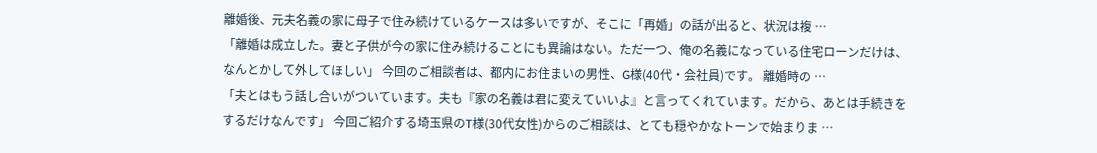離婚後、元夫名義の家に母子で住み続けているケースは多いですが、そこに「再婚」の話が出ると、状況は複 …
「離婚は成立した。妻と子供が今の家に住み続けることにも異論はない。ただ一つ、俺の名義になっている住宅ローンだけは、なんとかして外してほしい」 今回のご相談者は、都内にお住まいの男性、G様(40代・会社員)です。 離婚時の …
「夫とはもう話し合いがついています。夫も『家の名義は君に変えていいよ』と言ってくれています。だから、あとは手続きをするだけなんです」 今回ご紹介する埼玉県のT様(30代女性)からのご相談は、とても穏やかなトーンで始まりま …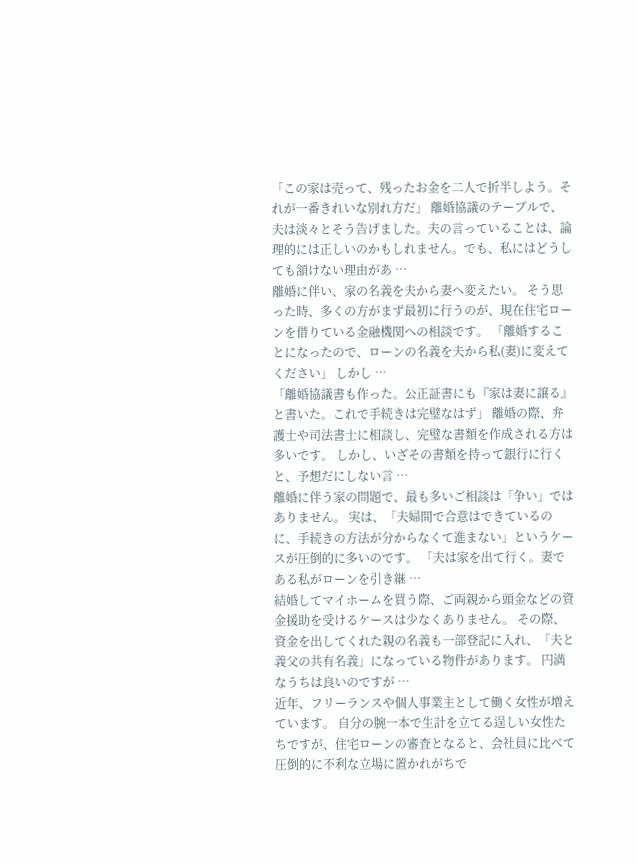「この家は売って、残ったお金を二人で折半しよう。それが一番きれいな別れ方だ」 離婚協議のテーブルで、夫は淡々とそう告げました。夫の言っていることは、論理的には正しいのかもしれません。でも、私にはどうしても頷けない理由があ …
離婚に伴い、家の名義を夫から妻へ変えたい。 そう思った時、多くの方がまず最初に行うのが、現在住宅ローンを借りている金融機関への相談です。 「離婚することになったので、ローンの名義を夫から私(妻)に変えてください」 しかし …
「離婚協議書も作った。公正証書にも『家は妻に譲る』と書いた。これで手続きは完璧なはず」 離婚の際、弁護士や司法書士に相談し、完璧な書類を作成される方は多いです。 しかし、いざその書類を持って銀行に行くと、予想だにしない言 …
離婚に伴う家の問題で、最も多いご相談は「争い」ではありません。 実は、「夫婦間で合意はできているのに、手続きの方法が分からなくて進まない」というケースが圧倒的に多いのです。 「夫は家を出て行く。妻である私がローンを引き継 …
結婚してマイホームを買う際、ご両親から頭金などの資金援助を受けるケースは少なくありません。 その際、資金を出してくれた親の名義も一部登記に入れ、「夫と義父の共有名義」になっている物件があります。 円満なうちは良いのですが …
近年、フリーランスや個人事業主として働く女性が増えています。 自分の腕一本で生計を立てる逞しい女性たちですが、住宅ローンの審査となると、会社員に比べて圧倒的に不利な立場に置かれがちで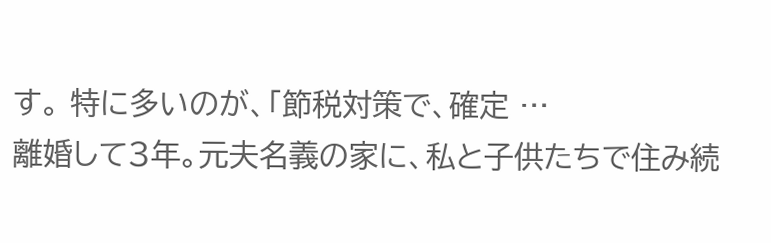す。 特に多いのが、「節税対策で、確定 …
離婚して3年。元夫名義の家に、私と子供たちで住み続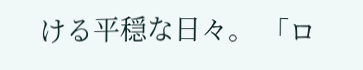ける平穏な日々。 「ロ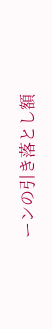ーンの引き落とし額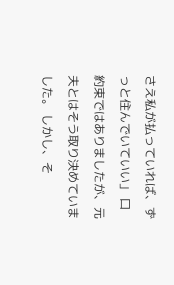さえ私が払っていれば、ずっと住んでいていい」 口約束ではありましたが、元夫とはそう取り決めていました。 しかし、そ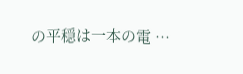の平穏は一本の電 …